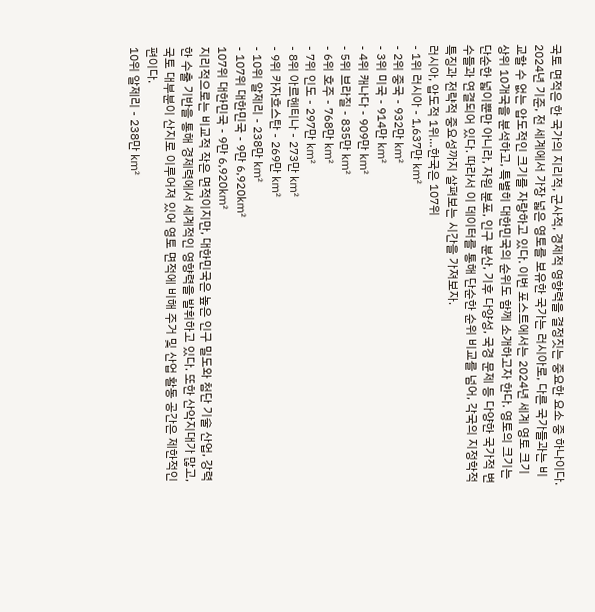국토 면적은 한 국가의 지리적, 군사적, 경제적 영향력을 결정짓는 중요한 요소 중 하나이다. 2024년 기준, 전 세계에서 가장 넓은 영토를 보유한 국가는 러시아로, 다른 국가들과는 비교할 수 없는 압도적인 크기를 자랑하고 있다. 이번 포스트에서는 2024년 세계 영토 크기 상위 10개국을 분석하고, 특별히 대한민국의 순위도 함께 소개하고자 한다. 영토의 크기는 단순한 넓이뿐만 아니라, 자원 분포, 인구 분산, 기후 다양성, 국경 문제 등 다양한 국가적 변수들과 연결되어 있다. 따라서 이 데이터를 통해 단순한 순위 비교를 넘어, 각국의 지정학적 특징과 전략적 중요성까지 살펴보는 시간을 가져보자.
러시아, 압도적 1위…한국은 107위
- 1위 러시아 - 1,637만 ㎢
- 2위 중국 - 932만 ㎢
- 3위 미국 - 914만 ㎢
- 4위 캐나다 - 909만 ㎢
- 5위 브라질 - 835만 ㎢
- 6위 호주 - 768만 ㎢
- 7위 인도 - 297만 ㎢
- 8위 아르헨티나 - 273만 ㎢
- 9위 카자흐스탄 - 269만 ㎢
- 10위 알제리 - 238만 ㎢
- 107위 대한민국 - 9만 6,920㎢
107위 대한민국 - 9만 6,920㎢
지리적으로는 비교적 작은 면적이지만, 대한민국은 높은 인구 밀도와 첨단 기술 산업, 강력한 수출 기반을 통해 경제력에서 세계적인 영향력을 발휘하고 있다. 또한 산악지대가 많고, 국토 대부분이 산지로 이루어져 있어 영토 면적에 비해 주거 및 산업 활동 공간은 제한적인 편이다.
10위 알제리 - 238만 ㎢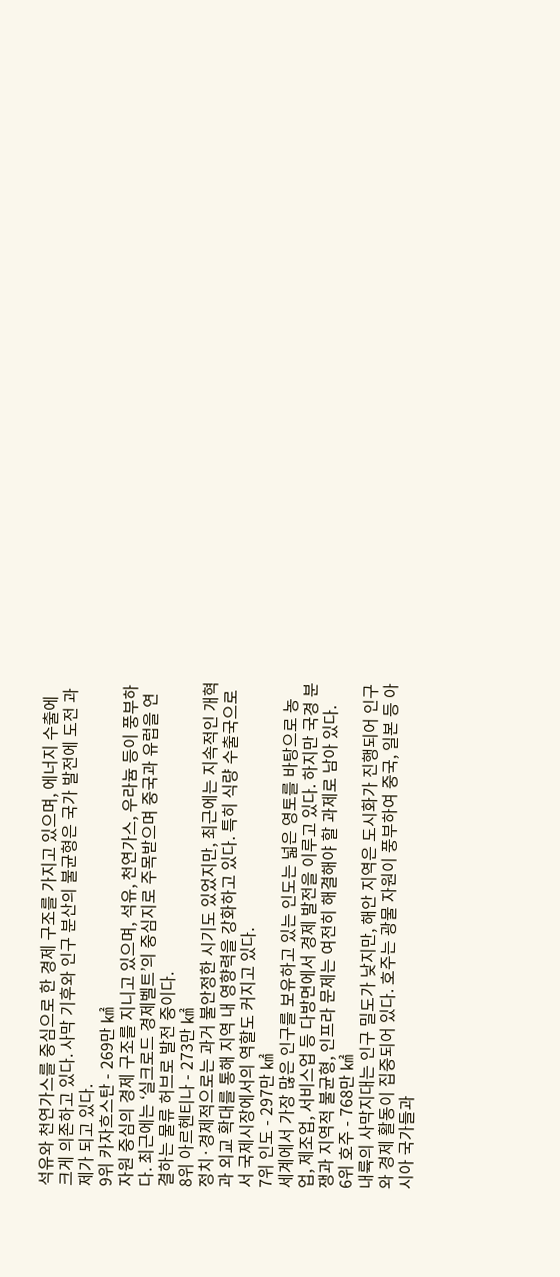석유와 천연가스를 중심으로 한 경제 구조를 가지고 있으며, 에너지 수출에 크게 의존하고 있다. 사막 기후와 인구 분산의 불균형은 국가 발전에 도전 과제가 되고 있다.
9위 카자흐스탄 - 269만 ㎢
자원 중심의 경제 구조를 지니고 있으며, 석유, 천연가스, 우라늄 등이 풍부하다. 최근에는 ‘실크로드 경제벨트’의 중심지로 주목받으며 중국과 유럽을 연결하는 물류 허브로 발전 중이다.
8위 아르헨티나 - 273만 ㎢
정치·경제적으로는 과거 불안정한 시기도 있었지만, 최근에는 지속적인 개혁과 외교 확대를 통해 지역 내 영향력을 강화하고 있다. 특히 식량 수출국으로서 국제시장에서의 역할도 커지고 있다.
7위 인도 - 297만 ㎢
세계에서 가장 많은 인구를 보유하고 있는 인도는 넓은 영토를 바탕으로 농업, 제조업, 서비스업 등 다방면에서 경제 발전을 이루고 있다. 하지만 국경 분쟁과 지역적 불균형, 인프라 문제는 여전히 해결해야 할 과제로 남아 있다.
6위 호주 - 768만 ㎢
내륙의 사막지대는 인구 밀도가 낮지만, 해안 지역은 도시화가 진행되어 인구와 경제 활동이 집중되어 있다. 호주는 광물 자원이 풍부하여 중국, 일본 등 아시아 국가들과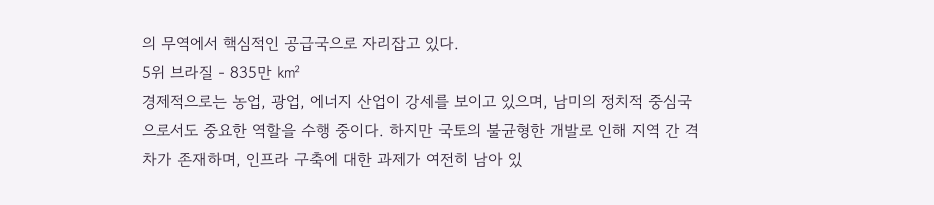의 무역에서 핵심적인 공급국으로 자리잡고 있다.
5위 브라질 - 835만 ㎢
경제적으로는 농업, 광업, 에너지 산업이 강세를 보이고 있으며, 남미의 정치적 중심국으로서도 중요한 역할을 수행 중이다. 하지만 국토의 불균형한 개발로 인해 지역 간 격차가 존재하며, 인프라 구축에 대한 과제가 여전히 남아 있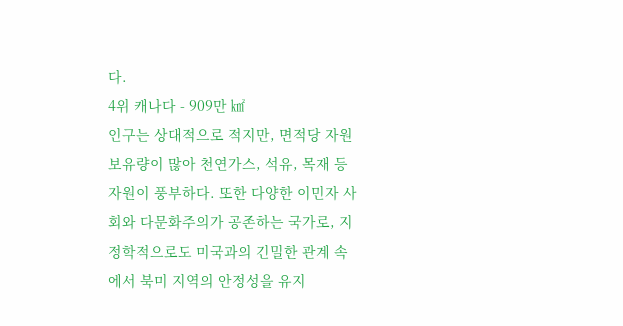다.
4위 캐나다 - 909만 ㎢
인구는 상대적으로 적지만, 면적당 자원 보유량이 많아 천연가스, 석유, 목재 등 자원이 풍부하다. 또한 다양한 이민자 사회와 다문화주의가 공존하는 국가로, 지정학적으로도 미국과의 긴밀한 관계 속에서 북미 지역의 안정성을 유지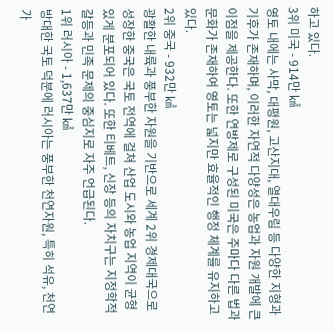하고 있다.
3위 미국 - 914만 ㎢
영토 내에는 사막, 대평원, 고산지대, 열대우림 등 다양한 지형과 기후가 존재하며, 이러한 자연적 다양성은 농업과 자원 개발에 큰 이점을 제공한다. 또한 연방제로 구성된 미국은 주마다 다른 법과 문화가 존재하여 영토는 넓지만 효율적인 행정 체계를 유지하고 있다.
2위 중국 - 932만 ㎢
광활한 내륙과 풍부한 자원을 기반으로 세계 2위 경제대국으로 성장한 중국은 국토 전역에 걸쳐 산업 도시와 농업 지역이 균형 있게 분포되어 있다. 또한 티베트, 신장 등의 자치구는 지정학적 갈등과 민족 문제의 중심지로 자주 언급된다.
1위 러시아 - 1,637만 ㎢
방대한 국토 덕분에 러시아는 풍부한 천연자원, 특히 석유, 천연가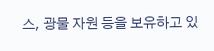스, 광물 자원 등을 보유하고 있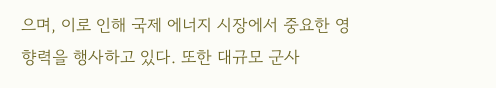으며, 이로 인해 국제 에너지 시장에서 중요한 영향력을 행사하고 있다. 또한 대규모 군사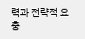력과 전략적 요충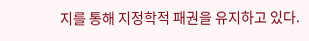지를 통해 지정학적 패권을 유지하고 있다.